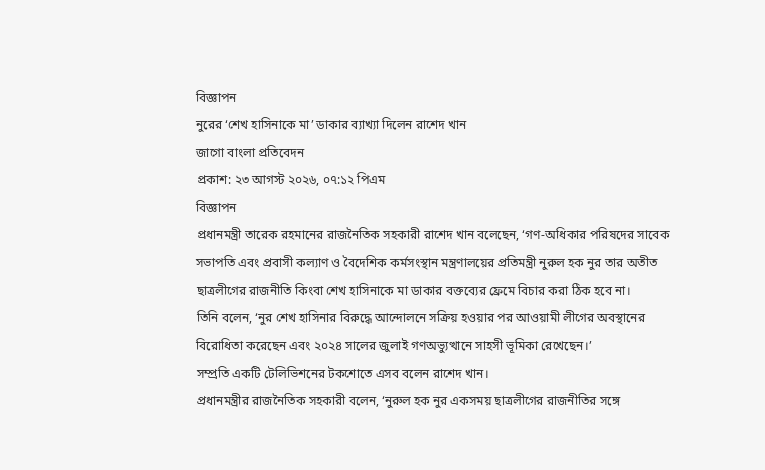বিজ্ঞাপন
নুরের ‘শেখ হাসিনাকে মা’ ডাকার ব্যাখ্যা দিলেন রাশেদ খান
জাগো বাংলা প্রতিবেদন
প্রকাশ: ২৩ আগস্ট ২০২৬, ০৭:১২ পিএম
বিজ্ঞাপন
প্রধানমন্ত্রী তারেক রহমানের রাজনৈতিক সহকারী রাশেদ খান বলেছেন, ‘গণ-অধিকার পরিষদের সাবেক সভাপতি এবং প্রবাসী কল্যাণ ও বৈদেশিক কর্মসংস্থান মন্ত্রণালয়ের প্রতিমন্ত্রী নুরুল হক নুর তার অতীত ছাত্রলীগের রাজনীতি কিংবা শেখ হাসিনাকে মা ডাকার বক্তব্যের ফ্রেমে বিচার করা ঠিক হবে না।
তিনি বলেন, ‘নুর শেখ হাসিনার বিরুদ্ধে আন্দোলনে সক্রিয় হওয়ার পর আওয়ামী লীগের অবস্থানের বিরোধিতা করেছেন এবং ২০২৪ সালের জুলাই গণঅভ্যুত্থানে সাহসী ভূমিকা রেখেছেন।’
সম্প্রতি একটি টেলিভিশনের টকশোতে এসব বলেন রাশেদ খান।
প্রধানমন্ত্রীর রাজনৈতিক সহকারী বলেন, ‘নুরুল হক নুর একসময় ছাত্রলীগের রাজনীতির সঙ্গে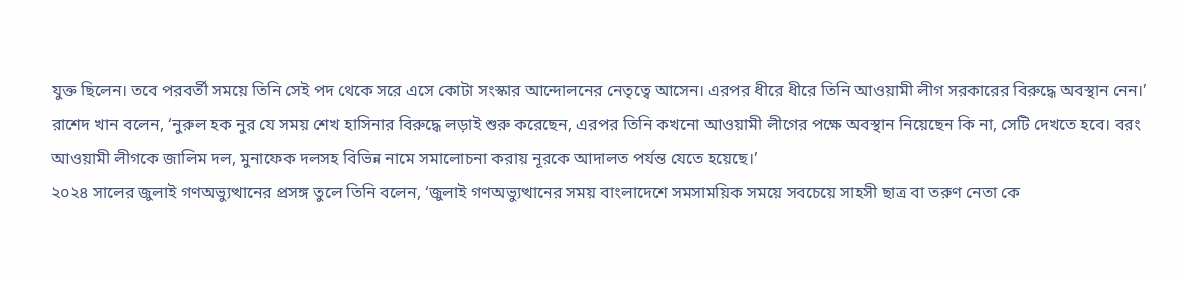যুক্ত ছিলেন। তবে পরবর্তী সময়ে তিনি সেই পদ থেকে সরে এসে কোটা সংস্কার আন্দোলনের নেতৃত্বে আসেন। এরপর ধীরে ধীরে তিনি আওয়ামী লীগ সরকারের বিরুদ্ধে অবস্থান নেন।’
রাশেদ খান বলেন, ‘নুরুল হক নুর যে সময় শেখ হাসিনার বিরুদ্ধে লড়াই শুরু করেছেন, এরপর তিনি কখনো আওয়ামী লীগের পক্ষে অবস্থান নিয়েছেন কি না, সেটি দেখতে হবে। বরং আওয়ামী লীগকে জালিম দল, মুনাফেক দলসহ বিভিন্ন নামে সমালোচনা করায় নূরকে আদালত পর্যন্ত যেতে হয়েছে।’
২০২৪ সালের জুলাই গণঅভ্যুত্থানের প্রসঙ্গ তুলে তিনি বলেন, ‘জুলাই গণঅভ্যুত্থানের সময় বাংলাদেশে সমসাময়িক সময়ে সবচেয়ে সাহসী ছাত্র বা তরুণ নেতা কে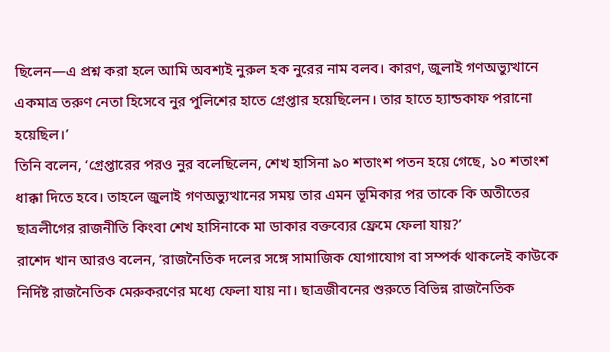ছিলেন—এ প্রশ্ন করা হলে আমি অবশ্যই নুরুল হক নুরের নাম বলব। কারণ, জুলাই গণঅভ্যুত্থানে একমাত্র তরুণ নেতা হিসেবে নুর পুলিশের হাতে গ্রেপ্তার হয়েছিলেন। তার হাতে হ্যান্ডকাফ পরানো হয়েছিল।’
তিনি বলেন, ‘গ্রেপ্তারের পরও নুর বলেছিলেন, শেখ হাসিনা ৯০ শতাংশ পতন হয়ে গেছে, ১০ শতাংশ ধাক্কা দিতে হবে। তাহলে জুলাই গণঅভ্যুত্থানের সময় তার এমন ভূমিকার পর তাকে কি অতীতের ছাত্রলীগের রাজনীতি কিংবা শেখ হাসিনাকে মা ডাকার বক্তব্যের ফ্রেমে ফেলা যায়?’
রাশেদ খান আরও বলেন, ‘রাজনৈতিক দলের সঙ্গে সামাজিক যোগাযোগ বা সম্পর্ক থাকলেই কাউকে নির্দিষ্ট রাজনৈতিক মেরুকরণের মধ্যে ফেলা যায় না। ছাত্রজীবনের শুরুতে বিভিন্ন রাজনৈতিক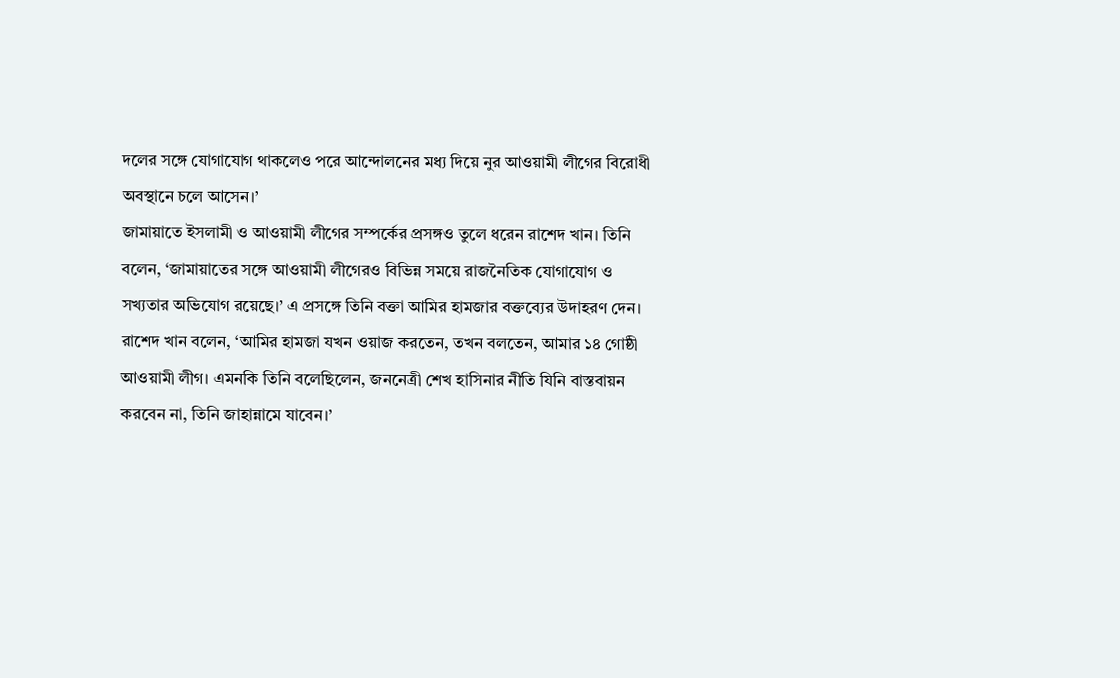দলের সঙ্গে যোগাযোগ থাকলেও পরে আন্দোলনের মধ্য দিয়ে নুর আওয়ামী লীগের বিরোধী অবস্থানে চলে আসেন।’
জামায়াতে ইসলামী ও আওয়ামী লীগের সম্পর্কের প্রসঙ্গও তুলে ধরেন রাশেদ খান। তিনি বলেন, ‘জামায়াতের সঙ্গে আওয়ামী লীগেরও বিভিন্ন সময়ে রাজনৈতিক যোগাযোগ ও সখ্যতার অভিযোগ রয়েছে।’ এ প্রসঙ্গে তিনি বক্তা আমির হামজার বক্তব্যের উদাহরণ দেন।
রাশেদ খান বলেন, ‘আমির হামজা যখন ওয়াজ করতেন, তখন বলতেন, আমার ১৪ গোষ্ঠী আওয়ামী লীগ। এমনকি তিনি বলেছিলেন, জননেত্রী শেখ হাসিনার নীতি যিনি বাস্তবায়ন করবেন না, তিনি জাহান্নামে যাবেন।’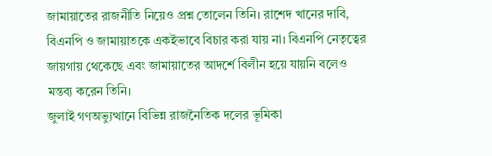জামায়াতের রাজনীতি নিয়েও প্রশ্ন তোলেন তিনি। রাশেদ খানের দাবি, বিএনপি ও জামায়াতকে একইভাবে বিচার করা যায় না। বিএনপি নেতৃত্বের জায়গায় থেকেছে এবং জামায়াতের আদর্শে বিলীন হয়ে যায়নি বলেও মন্তব্য করেন তিনি।
জুলাই গণঅভ্যুত্থানে বিভিন্ন রাজনৈতিক দলের ভূমিকা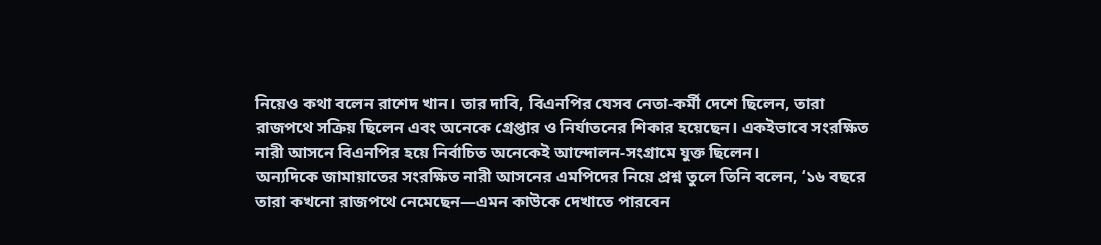নিয়েও কথা বলেন রাশেদ খান। তার দাবি, বিএনপির যেসব নেতা-কর্মী দেশে ছিলেন, তারা রাজপথে সক্রিয় ছিলেন এবং অনেকে গ্রেপ্তার ও নির্যাতনের শিকার হয়েছেন। একইভাবে সংরক্ষিত নারী আসনে বিএনপির হয়ে নির্বাচিত অনেকেই আন্দোলন-সংগ্রামে যুক্ত ছিলেন।
অন্যদিকে জামায়াতের সংরক্ষিত নারী আসনের এমপিদের নিয়ে প্রশ্ন তুলে তিনি বলেন, ‘১৬ বছরে তারা কখনো রাজপথে নেমেছেন—এমন কাউকে দেখাতে পারবেন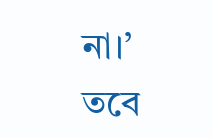না।’
তবে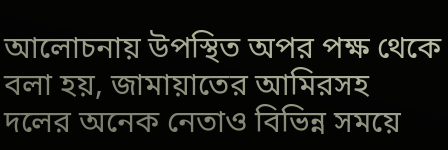আলোচনায় উপস্থিত অপর পক্ষ থেকে বলা হয়, জামায়াতের আমিরসহ দলের অনেক নেতাও বিভিন্ন সময়ে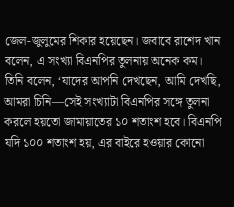জেল-জুলুমের শিকার হয়েছেন। জবাবে রাশেদ খান বলেন, এ সংখ্যা বিএনপির তুলনায় অনেক কম।
তিনি বলেন, ‘যাদের আপনি দেখছেন, আমি দেখছি, আমরা চিনি—সেই সংখ্যাটা বিএনপির সঙ্গে তুলনা করলে হয়তো জামায়াতের ১০ শতাংশ হবে। বিএনপি যদি ১০০ শতাংশ হয়, এর বাইরে হওয়ার কোনো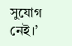সুযোগ নেই।’